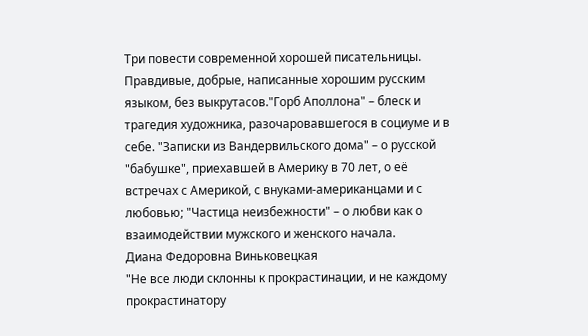Три повести современной хорошей писательницы. Правдивые, добрые, написанные хорошим русским языком, без выкрутасов."Горб Аполлона" – блеск и трагедия художника, разочаровавшегося в социуме и в себе. "Записки из Вандервильского дома" – о русской "бабушке", приехавшей в Америку в 70 лет, о её встречах с Америкой, с внуками-американцами и с любовью; "Частица неизбежности" – о любви как о взаимодействии мужского и женского начала.
Диана Федоровна Виньковецкая
"Не все люди склонны к прокрастинации, и не каждому прокрастинатору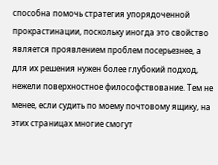способна помочь стратегия упорядоченной прокрастинации, поскольку иногда это свойство является проявлением проблем посерьезнее, а для их решения нужен более глубокий подход, нежели поверхностное философствование. Тем не менее, если судить по моему почтовому ящику, на этих страницах многие смогут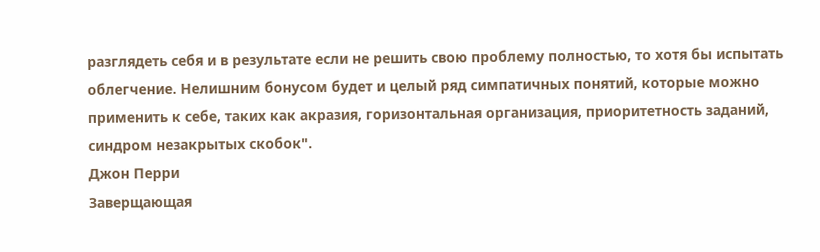разглядеть себя и в результате если не решить свою проблему полностью, то хотя бы испытать облегчение. Нелишним бонусом будет и целый ряд симпатичных понятий, которые можно применить к себе, таких как акразия, горизонтальная организация, приоритетность заданий, синдром незакрытых скобок".
Джон Перри
Заверщающая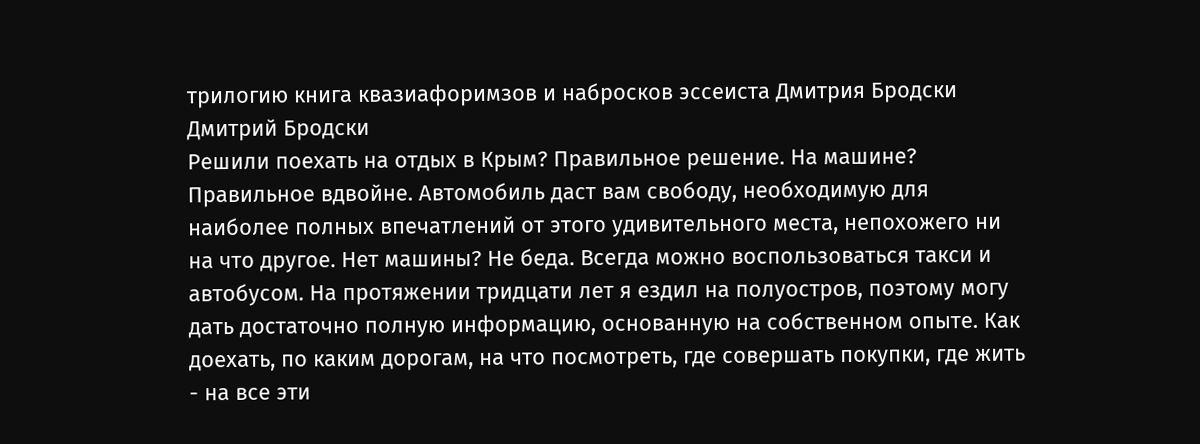трилогию книга квазиафоримзов и набросков эссеиста Дмитрия Бродски
Дмитрий Бродски
Решили поехать на отдых в Крым? Правильное решение. На машине? Правильное вдвойне. Автомобиль даст вам свободу, необходимую для наиболее полных впечатлений от этого удивительного места, непохожего ни на что другое. Нет машины? Не беда. Всегда можно воспользоваться такси и автобусом. На протяжении тридцати лет я ездил на полуостров, поэтому могу дать достаточно полную информацию, основанную на собственном опыте. Как доехать, по каким дорогам, на что посмотреть, где совершать покупки, где жить - на все эти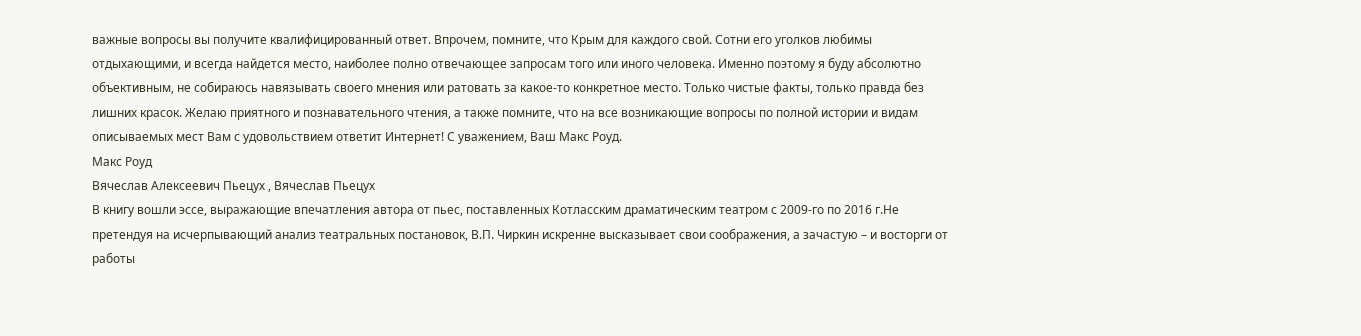важные вопросы вы получите квалифицированный ответ. Впрочем, помните, что Крым для каждого свой. Сотни его уголков любимы отдыхающими, и всегда найдется место, наиболее полно отвечающее запросам того или иного человека. Именно поэтому я буду абсолютно объективным, не собираюсь навязывать своего мнения или ратовать за какое-то конкретное место. Только чистые факты, только правда без лишних красок. Желаю приятного и познавательного чтения, а также помните, что на все возникающие вопросы по полной истории и видам описываемых мест Вам с удовольствием ответит Интернет! С уважением, Ваш Макс Роуд.
Макс Роуд
Вячеслав Алексеевич Пьецух , Вячеслав Пьецух
В книгу вошли эссе, выражающие впечатления автора от пьес, поставленных Котласским драматическим театром с 2009-го по 2016 г.Не претендуя на исчерпывающий анализ театральных постановок, В.П. Чиркин искренне высказывает свои соображения, а зачастую – и восторги от работы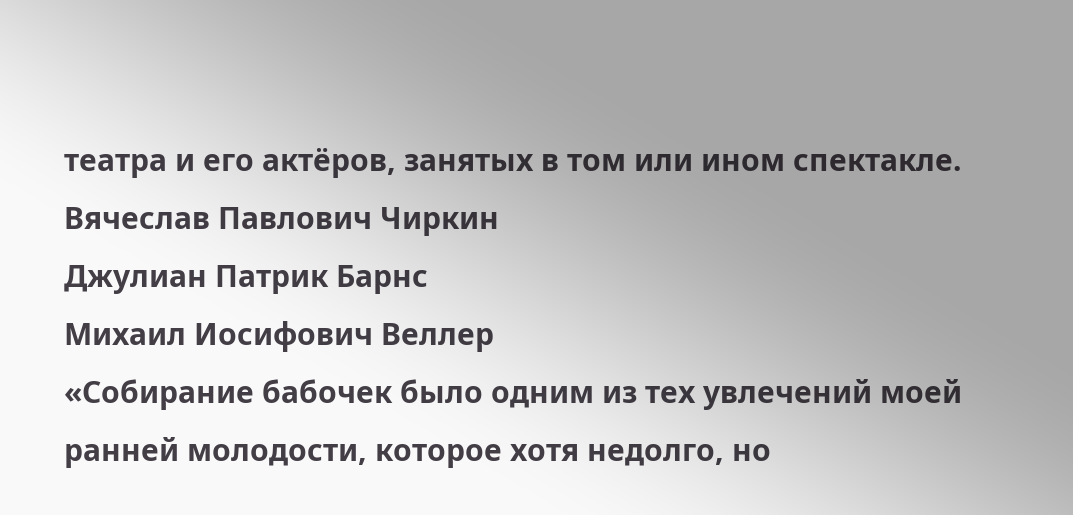театра и его актёров, занятых в том или ином спектакле.
Вячеслав Павлович Чиркин
Джулиан Патрик Барнс
Михаил Иосифович Веллер
«Собирание бабочек было одним из тех увлечений моей ранней молодости, которое хотя недолго, но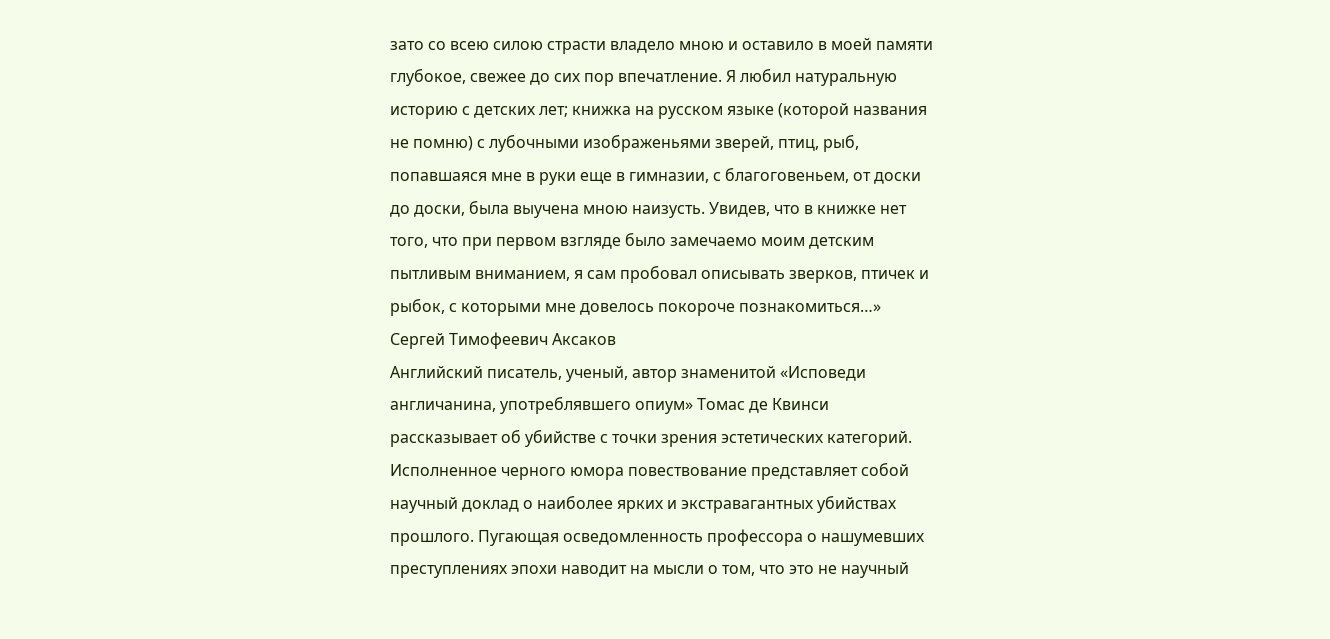зато со всею силою страсти владело мною и оставило в моей памяти глубокое, свежее до сих пор впечатление. Я любил натуральную историю с детских лет; книжка на русском языке (которой названия не помню) с лубочными изображеньями зверей, птиц, рыб, попавшаяся мне в руки еще в гимназии, с благоговеньем, от доски до доски, была выучена мною наизусть. Увидев, что в книжке нет того, что при первом взгляде было замечаемо моим детским пытливым вниманием, я сам пробовал описывать зверков, птичек и рыбок, с которыми мне довелось покороче познакомиться…»
Сергей Тимофеевич Аксаков
Английский писатель, ученый, автор знаменитой «Исповеди англичанина, употреблявшего опиум» Томас де Квинси рассказывает об убийстве с точки зрения эстетических категорий. Исполненное черного юмора повествование представляет собой научный доклад о наиболее ярких и экстравагантных убийствах прошлого. Пугающая осведомленность профессора о нашумевших преступлениях эпохи наводит на мысли о том, что это не научный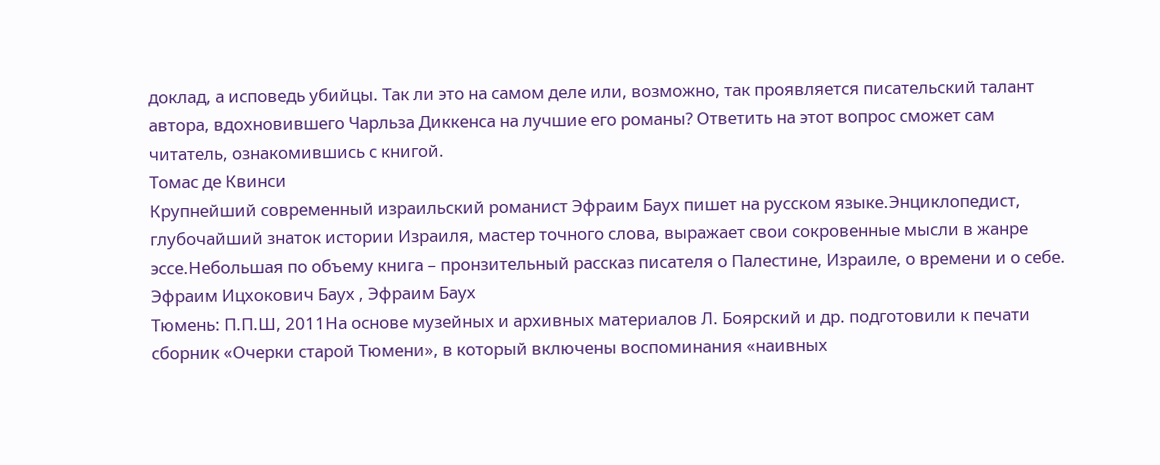доклад, а исповедь убийцы. Так ли это на самом деле или, возможно, так проявляется писательский талант автора, вдохновившего Чарльза Диккенса на лучшие его романы? Ответить на этот вопрос сможет сам читатель, ознакомившись с книгой.
Томас де Квинси
Крупнейший современный израильский романист Эфраим Баух пишет на русском языке.Энциклопедист, глубочайший знаток истории Израиля, мастер точного слова, выражает свои сокровенные мысли в жанре эссе.Небольшая по объему книга – пронзительный рассказ писателя о Палестине, Израиле, о времени и о себе.
Эфраим Ицхокович Баух , Эфраим Баух
Тюмень: П.П.Ш, 2011На основе музейных и архивных материалов Л. Боярский и др. подготовили к печати сборник «Очерки старой Тюмени», в который включены воспоминания «наивных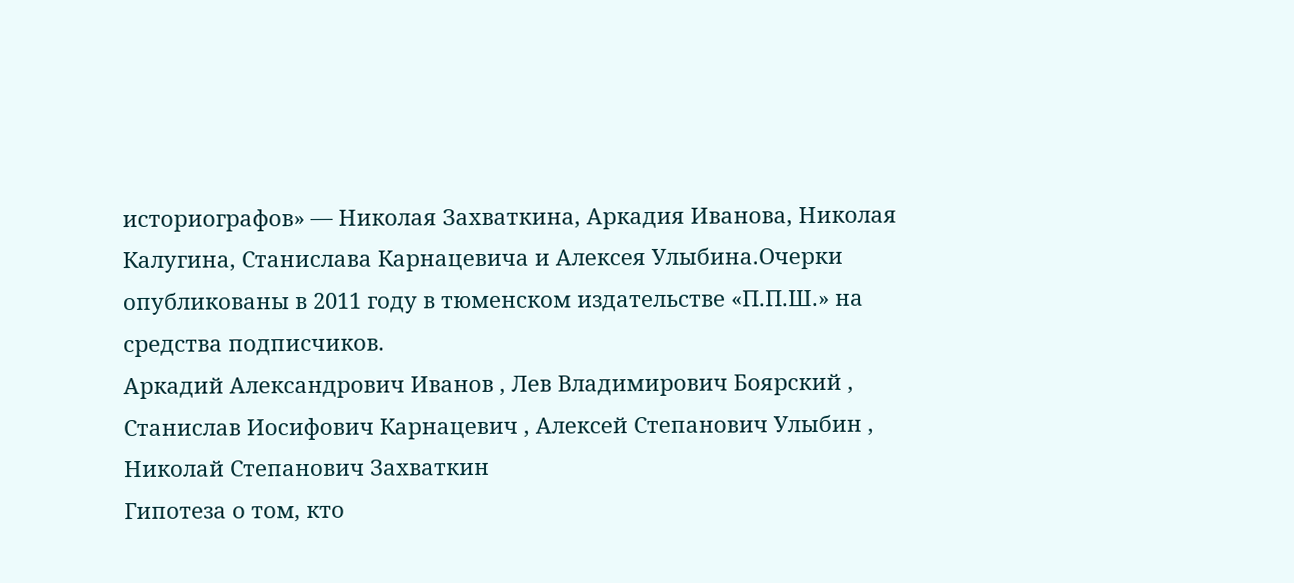историографов» — Николая Захваткина, Аркадия Иванова, Николая Калугина, Станислава Карнацевича и Алексея Улыбина.Очерки опубликованы в 2011 году в тюменском издательстве «П.П.Ш.» на средства подписчиков.
Аркадий Александрович Иванов , Лев Владимирович Боярский , Станислав Иосифович Карнацевич , Алексей Степанович Улыбин , Николай Степанович Захваткин
Гипотеза о том, кто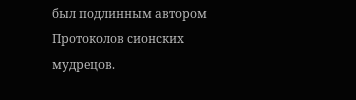был подлинным автором Протоколов сионских мудрецов.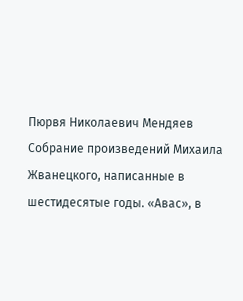Пюрвя Николаевич Мендяев
Собрание произведений Михаила Жванецкого, написанные в шестидесятые годы. «Авас», в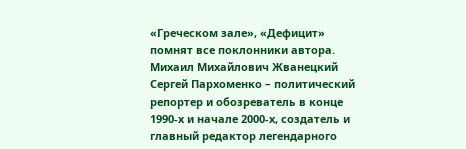«Греческом зале», «Дефицит» помнят все поклонники автора.
Михаил Михайлович Жванецкий
Сергей Пархоменко – политический репортер и обозреватель в конце 1990-х и начале 2000-х, создатель и главный редактор легендарного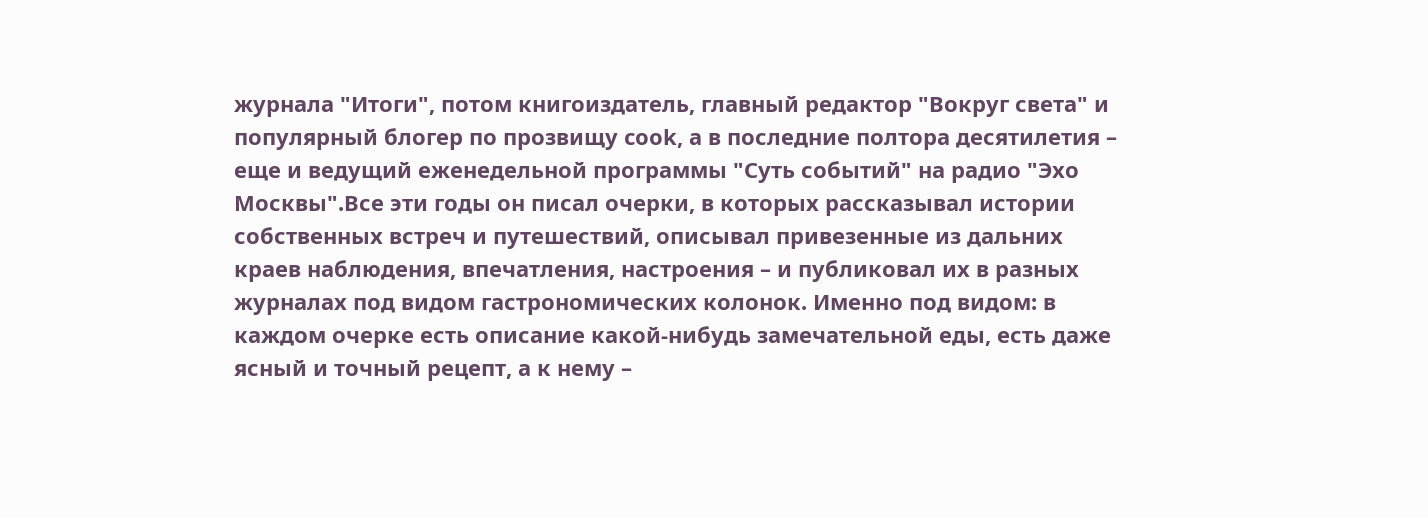журнала "Итоги", потом книгоиздатель, главный редактор "Вокруг света" и популярный блогер по прозвищу cook, а в последние полтора десятилетия – еще и ведущий еженедельной программы "Суть событий" на радио "Эхо Москвы".Все эти годы он писал очерки, в которых рассказывал истории собственных встреч и путешествий, описывал привезенные из дальних краев наблюдения, впечатления, настроения – и публиковал их в разных журналах под видом гастрономических колонок. Именно под видом: в каждом очерке есть описание какой-нибудь замечательной еды, есть даже ясный и точный рецепт, а к нему –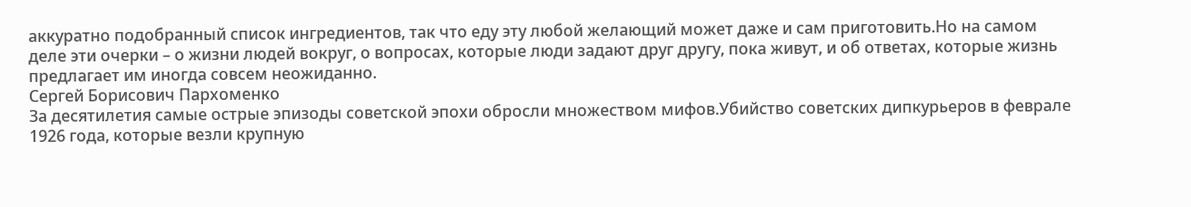аккуратно подобранный список ингредиентов, так что еду эту любой желающий может даже и сам приготовить.Но на самом деле эти очерки – о жизни людей вокруг, о вопросах, которые люди задают друг другу, пока живут, и об ответах, которые жизнь предлагает им иногда совсем неожиданно.
Сергей Борисович Пархоменко
За десятилетия самые острые эпизоды советской эпохи обросли множеством мифов.Убийство советских дипкурьеров в феврале 1926 года, которые везли крупную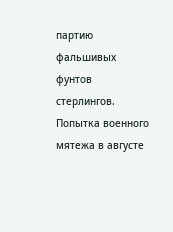партию фальшивых фунтов стерлингов. Попытка военного мятежа в августе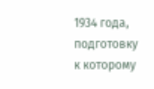1934 года, подготовку к которому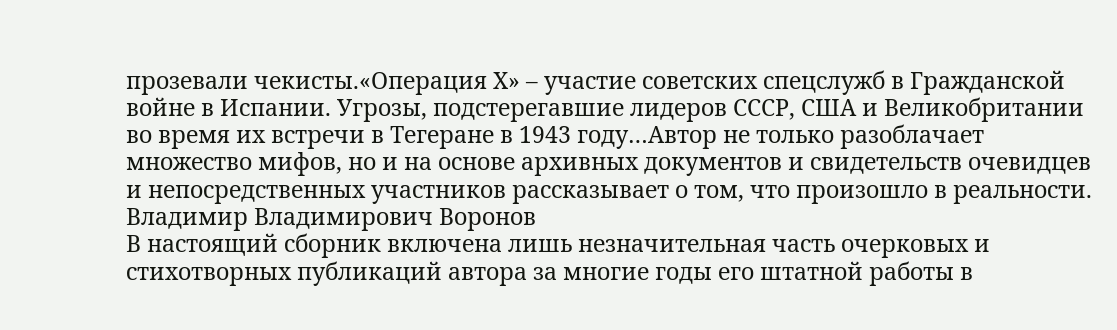прозевали чекисты.«Операция Х» – участие советских спецслужб в Гражданской войне в Испании. Угрозы, подстерегавшие лидеров СССР, США и Великобритании во время их встречи в Тегеране в 1943 году…Автор не только разоблачает множество мифов, но и на основе архивных документов и свидетельств очевидцев и непосредственных участников рассказывает о том, что произошло в реальности.
Владимир Владимирович Воронов
В настоящий сборник включена лишь незначительная часть очерковых и стихотворных публикаций автора за многие годы его штатной работы в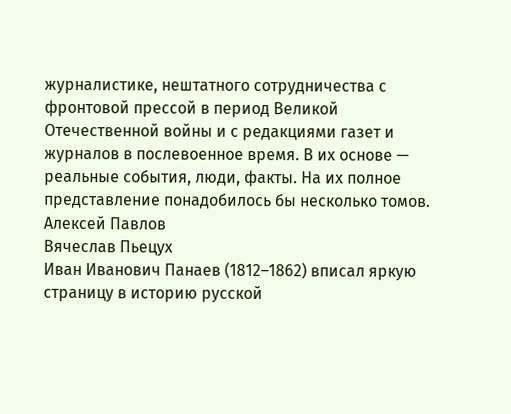журналистике, нештатного сотрудничества с фронтовой прессой в период Великой Отечественной войны и с редакциями газет и журналов в послевоенное время. В их основе — реальные события, люди, факты. На их полное представление понадобилось бы несколько томов.
Алексей Павлов
Вячеслав Пьецух
Иван Иванович Панаев (1812–1862) вписал яркую страницу в историю русской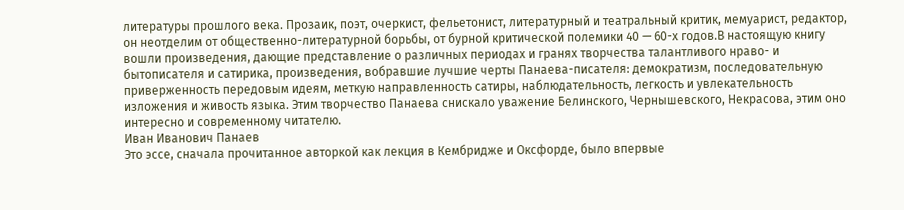литературы прошлого века. Прозаик, поэт, очеркист, фельетонист, литературный и театральный критик, мемуарист, редактор, он неотделим от общественно-литературной борьбы, от бурной критической полемики 40 — 60-х годов.В настоящую книгу вошли произведения, дающие представление о различных периодах и гранях творчества талантливого нраво- и бытописателя и сатирика, произведения, вобравшие лучшие черты Панаева-писателя: демократизм, последовательную приверженность передовым идеям, меткую направленность сатиры, наблюдательность, легкость и увлекательность изложения и живость языка. Этим творчество Панаева снискало уважение Белинского, Чернышевского, Некрасова, этим оно интересно и современному читателю.
Иван Иванович Панаев
Это эссе, сначала прочитанное авторкой как лекция в Кембридже и Оксфорде, было впервые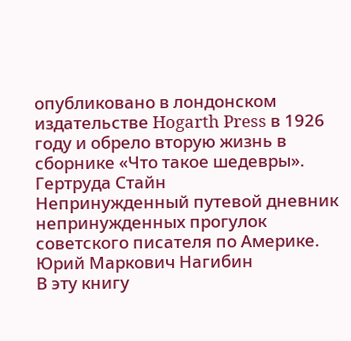опубликовано в лондонском издательстве Hogarth Press в 1926 году и обрело вторую жизнь в сборнике «Что такое шедевры».
Гертруда Стайн
Непринужденный путевой дневник непринужденных прогулок советского писателя по Америке.
Юрий Маркович Нагибин
В эту книгу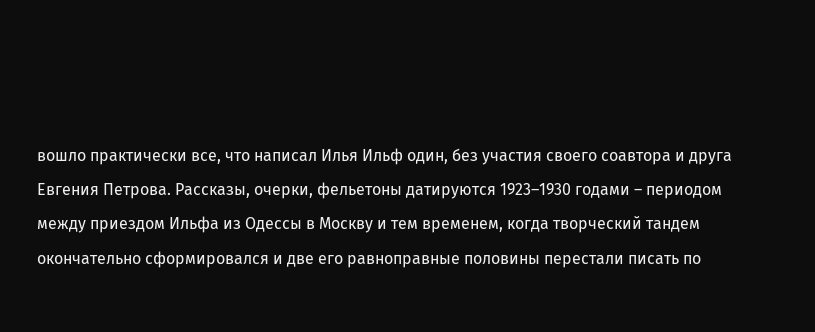вошло практически все, что написал Илья Ильф один, без участия своего соавтора и друга Евгения Петрова. Рассказы, очерки, фельетоны датируются 1923–1930 годами – периодом между приездом Ильфа из Одессы в Москву и тем временем, когда творческий тандем окончательно сформировался и две его равноправные половины перестали писать по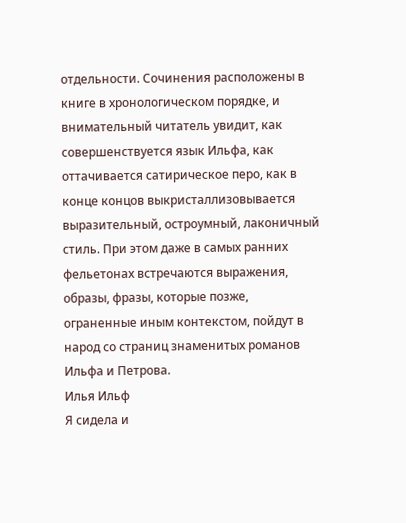отдельности. Сочинения расположены в книге в хронологическом порядке, и внимательный читатель увидит, как совершенствуется язык Ильфа, как оттачивается сатирическое перо, как в конце концов выкристаллизовывается выразительный, остроумный, лаконичный стиль. При этом даже в самых ранних фельетонах встречаются выражения, образы, фразы, которые позже, ограненные иным контекстом, пойдут в народ со страниц знаменитых романов Ильфа и Петрова.
Илья Ильф
Я сидела и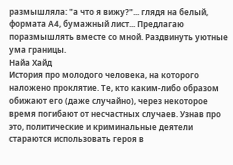размышляла: "а что я вижу?"... глядя на белый, формата А4, бумажный лист... Предлагаю поразмышлять вместе со мной. Раздвинуть уютные ума границы.
Найа Хайд
История про молодого человека, на которого наложено проклятие. Те, кто каким-либо образом обижают его (даже случайно), через некоторое время погибают от несчастных случаев. Узнав про это, политические и криминальные деятели стараются использовать героя в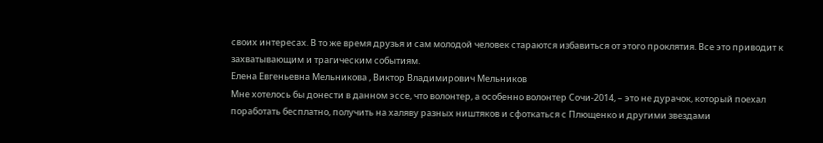своих интересах. В то же время друзья и сам молодой человек стараются избавиться от этого проклятия. Все это приводит к захватывающим и трагическим событиям.
Елена Евгеньевна Мельникова , Виктор Владимирович Мельников
Мне хотелось бы донести в данном эссе, что волонтер, а особенно волонтер Сочи-2014, – это не дурачок, который поехал поработать бесплатно, получить на халяву разных ништяков и сфоткаться с Плющенко и другими звездами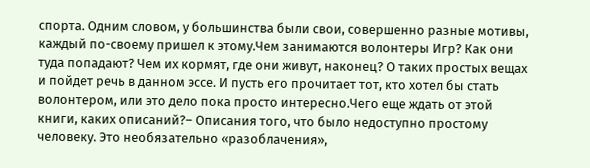спорта. Одним словом, у большинства были свои, совершенно разные мотивы, каждый по-своему пришел к этому.Чем занимаются волонтеры Игр? Как они туда попадают? Чем их кормят, где они живут, наконец? О таких простых вещах и пойдет речь в данном эссе. И пусть его прочитает тот, кто хотел бы стать волонтером, или это дело пока просто интересно.Чего еще ждать от этой книги, каких описаний?– Описания того, что было недоступно простому человеку. Это необязательно «разоблачения»,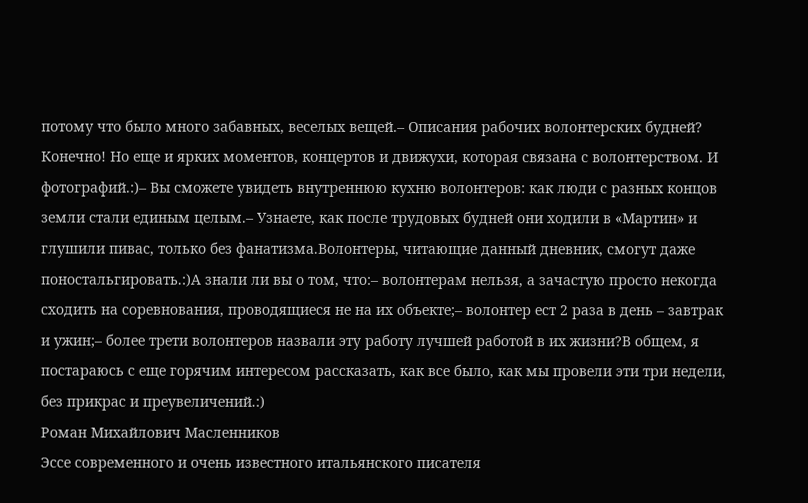потому что было много забавных, веселых вещей.– Описания рабочих волонтерских будней? Конечно! Но еще и ярких моментов, концертов и движухи, которая связана с волонтерством. И фотографий.:)– Вы сможете увидеть внутреннюю кухню волонтеров: как люди с разных концов земли стали единым целым.– Узнаете, как после трудовых будней они ходили в «Мартин» и глушили пивас, только без фанатизма.Волонтеры, читающие данный дневник, смогут даже поностальгировать.:)А знали ли вы о том, что:– волонтерам нельзя, а зачастую просто некогда сходить на соревнования, проводящиеся не на их объекте;– волонтер ест 2 раза в день – завтрак и ужин;– более трети волонтеров назвали эту работу лучшей работой в их жизни?В общем, я постараюсь с еще горячим интересом рассказать, как все было, как мы провели эти три недели, без прикрас и преувеличений.:)
Роман Михайлович Масленников
Эссе современного и очень известного итальянского писателя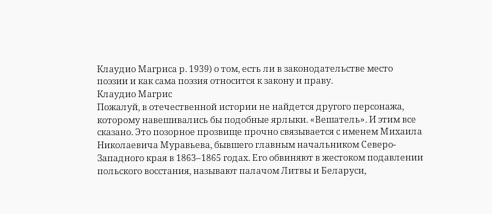Клаудио Магриса р. 1939) о том, есть ли в законодательстве место поэзии и как сама поэзия относится к закону и праву.
Клаудио Магрис
Пожалуй, в отечественной истории не найдется другого персонажа, которому навешивались бы подобные ярлыки. «Вешатель». И этим все сказано. Это позорное прозвище прочно связывается с именем Михаила Николаевича Муравьева, бывшего главным начальником Северо-Западного края в 1863–1865 годах. Его обвиняют в жестоком подавлении польского восстания, называют палачом Литвы и Беларуси,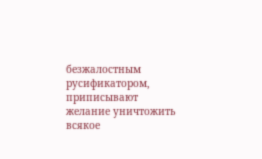безжалостным русификатором, приписывают желание уничтожить всякое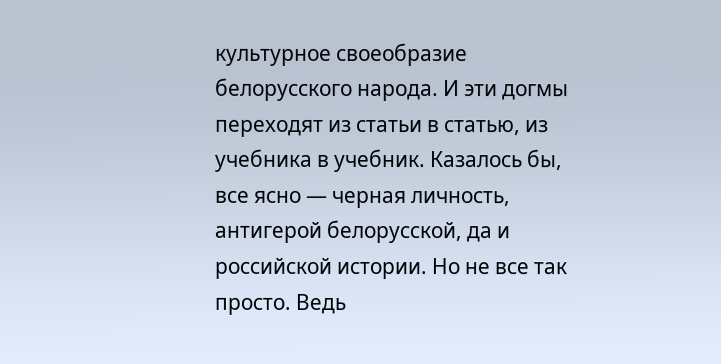культурное своеобразие белорусского народа. И эти догмы переходят из статьи в статью, из учебника в учебник. Казалось бы, все ясно — черная личность, антигерой белорусской, да и российской истории. Но не все так просто. Ведь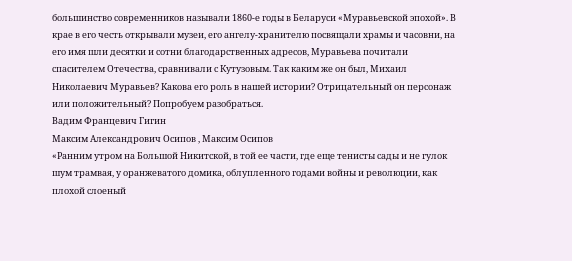большинство современников называли 1860-е годы в Беларуси «Муравьевской эпохой». В крае в его честь открывали музеи, его ангелу-хранителю посвящали храмы и часовни, на его имя шли десятки и сотни благодарственных адресов, Муравьева почитали спасителем Отечества, сравнивали с Кутузовым. Так каким же он был, Михаил Николаевич Муравьев? Какова его роль в нашей истории? Отрицательный он персонаж или положительный? Попробуем разобраться.
Вадим Францевич Гигин
Максим Александрович Осипов , Максим Осипов
«Ранним утром на Большой Никитской, в той ее части, где еще тенисты сады и не гулок шум трамвая, у оранжеватого домика, облупленного годами войны и революции, как плохой слоеный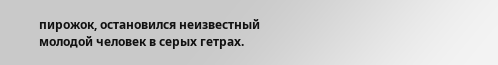пирожок, остановился неизвестный молодой человек в серых гетрах.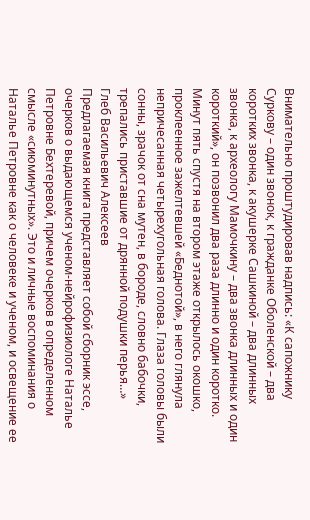Внимательно проштудировав надпись: «К сапожнику Суркову – один звонок, к гражданке Оболенской – два коротких звонка, к акушерке Сашкиной – два длинных звонка, к археологу Мамочкину – два звонка длинных и один короткий», он позвонил два раза длинно и один коротко. Минут пять спустя на втором этаже открылось окошко, проклеенное зажелтевшей «Беднотой», в него глянула непричесанная четырехугольная голова. Глаза головы были сонны, зрачок от сна мутен, в бороде, словно бабочки, трепались приставшие от дрянной подушки перья…»
Глеб Васильевич Алексеев
Предлагаемая книга представляет собой сборник эссе, очерков о выдающемся ученом-нейрофизиологе Наталье Петровне Бехтеревой, причем очерков в определенном смысле «сиюминутных». Это и личные воспоминания о Наталье Петровне как о человеке и ученом, и освещение ее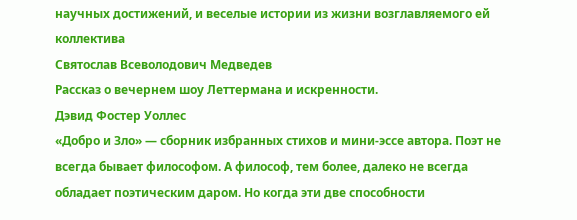научных достижений, и веселые истории из жизни возглавляемого ей коллектива
Святослав Всеволодович Медведев
Рассказ о вечернем шоу Леттермана и искренности.
Дэвид Фостер Уоллес
«Добро и Зло» — сборник избранных стихов и мини-эссе автора. Поэт не всегда бывает философом. А философ, тем более, далеко не всегда обладает поэтическим даром. Но когда эти две способности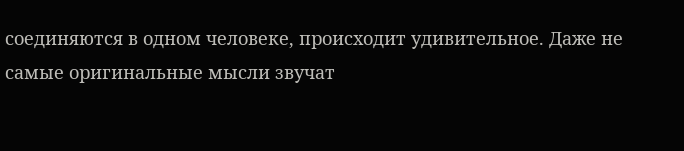соединяются в одном человеке, происходит удивительное. Даже не самые оригинальные мысли звучат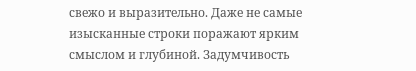свежо и выразительно. Даже не самые изысканные строки поражают ярким смыслом и глубиной. Задумчивость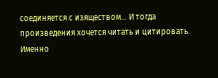соединяется с изяществом… И тогда произведения хочется читать и цитировать. Именно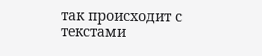так происходит с текстами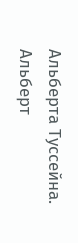Альберта Туссейна.
Альберт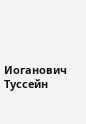Иоганович Туссейн